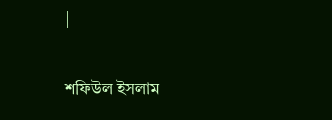|

শফিউল ইসলাম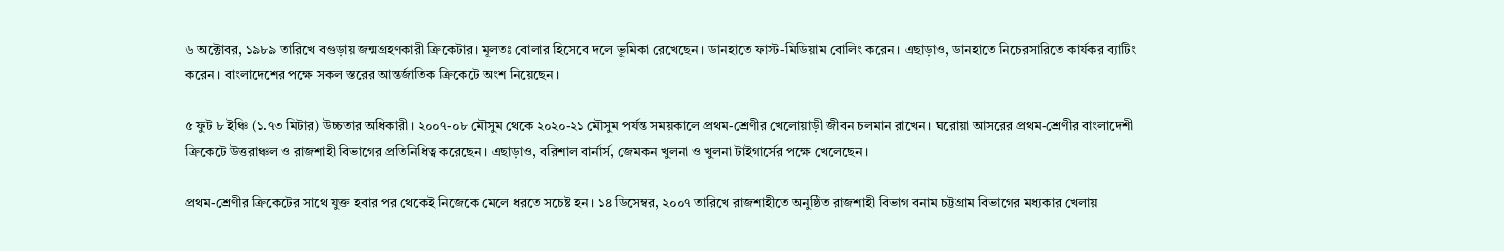৬ অক্টোবর, ১৯৮৯ তারিখে বগুড়ায় জন্মগ্রহণকারী ক্রিকেটার। মূলতঃ বোলার হিসেবে দলে ভূমিকা রেখেছেন। ডানহাতে ফাস্ট-মিডিয়াম বোলিং করেন। এছাড়াও, ডানহাতে নিচেরসারিতে কার্যকর ব্যাটিং করেন। বাংলাদেশের পক্ষে সকল স্তরের আন্তর্জাতিক ক্রিকেটে অংশ নিয়েছেন।

৫ ফুট ৮ ইঞ্চি (১.৭৩ মিটার) উচ্চতার অধিকারী। ২০০৭-০৮ মৌসুম থেকে ২০২০-২১ মৌসুম পর্যন্ত সময়কালে প্রথম-শ্রেণীর খেলোয়াড়ী জীবন চলমান রাখেন। ঘরোয়া আসরের প্রথম-শ্রেণীর বাংলাদেশী ক্রিকেটে উত্তরাঞ্চল ও রাজশাহী বিভাগের প্রতিনিধিত্ব করেছেন। এছাড়াও, বরিশাল বার্নার্স, জেমকন খুলনা ও খুলনা টাইগার্সের পক্ষে খেলেছেন।

প্রথম-শ্রেণীর ক্রিকেটের সাথে যুক্ত হবার পর থেকেই নিজেকে মেলে ধরতে সচেষ্ট হন। ১৪ ডিসেম্বর, ২০০৭ তারিখে রাজশাহীতে অনুষ্ঠিত রাজশাহী বিভাগ বনাম চট্টগ্রাম বিভাগের মধ্যকার খেলায়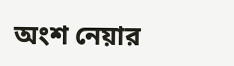অংশ নেয়ার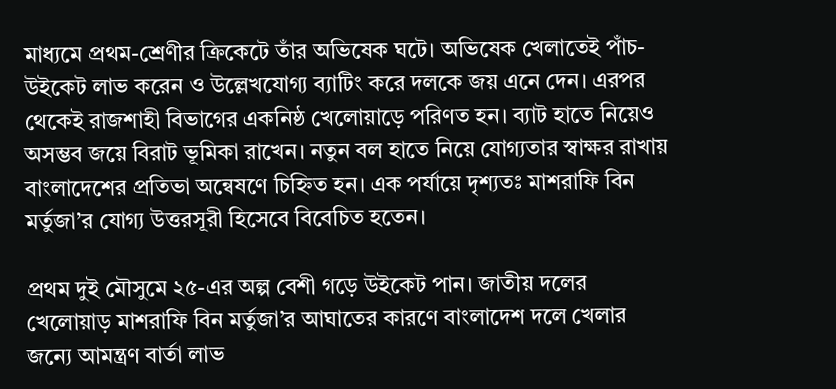মাধ্যমে প্রথম-শ্রেণীর ক্রিকেটে তাঁর অভিষেক ঘটে। অভিষেক খেলাতেই পাঁচ-উইকেট লাভ করেন ও উল্লেখযোগ্য ব্যাটিং করে দলকে জয় এনে দেন। এরপর থেকেই রাজশাহী বিভাগের একনিষ্ঠ খেলোয়াড়ে পরিণত হন। ব্যাট হাতে নিয়েও অসম্ভব জয়ে বিরাট ভূমিকা রাখেন। নতুন বল হাতে নিয়ে যোগ্যতার স্বাক্ষর রাখায় বাংলাদেশের প্রতিভা অন্বেষণে চিহ্নিত হন। এক পর্যায়ে দৃশ্যতঃ মাশরাফি বিন মর্তুজা’র যোগ্য উত্তরসূরী হিসেবে বিবেচিত হতেন।

প্রথম দুই মৌসুমে ২৫-এর অল্প বেশী গড়ে উইকেট পান। জাতীয় দলের খেলোয়াড় মাশরাফি বিন মর্তুজা’র আঘাতের কারণে বাংলাদেশ দলে খেলার জন্যে আমন্ত্রণ বার্তা লাভ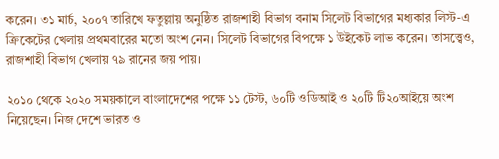করেন। ৩১ মার্চ, ২০০৭ তারিখে ফতুল্লায় অনুষ্ঠিত রাজশাহী বিভাগ বনাম সিলেট বিভাগের মধ্যকার লিস্ট-এ ক্রিকেটের খেলায় প্রথমবারের মতো অংশ নেন। সিলেট বিভাগের বিপক্ষে ১ উইকেট লাভ করেন। তাসত্ত্বেও, রাজশাহী বিভাগ খেলায় ৭৯ রানের জয় পায়।

২০১০ থেকে ২০২০ সময়কালে বাংলাদেশের পক্ষে ১১ টেস্ট, ৬০টি ওডিআই ও ২০টি টি২০আইয়ে অংশ নিয়েছেন। নিজ দেশে ভারত ও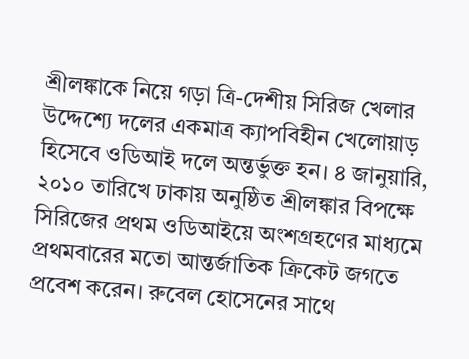শ্রীলঙ্কাকে নিয়ে গড়া ত্রি-দেশীয় সিরিজ খেলার উদ্দেশ্যে দলের একমাত্র ক্যাপবিহীন খেলোয়াড় হিসেবে ওডিআই দলে অন্তর্ভুক্ত হন। ৪ জানুয়ারি, ২০১০ তারিখে ঢাকায় অনুষ্ঠিত শ্রীলঙ্কার বিপক্ষে সিরিজের প্রথম ওডিআইয়ে অংশগ্রহণের মাধ্যমে প্রথমবারের মতো আন্তর্জাতিক ক্রিকেট জগতে প্রবেশ করেন। রুবেল হোসেনের সাথে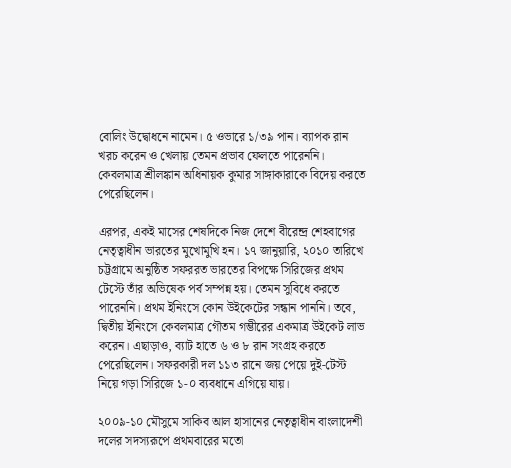বোলিং উদ্বোধনে নামেন। ৫ ওভারে ১/৩৯ পান। ব্যাপক রান খরচ করেন ও খেলায় তেমন প্রভাব ফেলতে পারেননি। কেবলমাত্র শ্রীলঙ্কান অধিনায়ক কুমার সাঙ্গাকারাকে বিদেয় করতে পেরেছিলেন।

এরপর, একই মাসের শেষদিকে নিজ দেশে বীরেন্দ্র শেহবাগের নেতৃত্বাধীন ভারতের মুখোমুখি হন। ১৭ জানুয়ারি, ২০১০ তারিখে চট্টগ্রামে অনুষ্ঠিত সফররত ভারতের বিপক্ষে সিরিজের প্রথম টেস্টে তাঁর অভিষেক পর্ব সম্পন্ন হয়। তেমন সুবিধে করতে পারেননি। প্রথম ইনিংসে কোন উইকেটের সন্ধান পাননি। তবে, দ্বিতীয় ইনিংসে কেবলমাত্র গৌতম গম্ভীরের একমাত্র উইকেট লাভ করেন। এছাড়াও, ব্যাট হাতে ৬ ও ৮ রান সংগ্রহ করতে পেরেছিলেন। সফরকারী দল ১১৩ রানে জয় পেয়ে দুই-টেস্ট নিয়ে গড়া সিরিজে ১-০ ব্যবধানে এগিয়ে যায়।

২০০৯-১০ মৌসুমে সাকিব আল হাসানের নেতৃত্বাধীন বাংলাদেশী দলের সদস্যরূপে প্রথমবারের মতো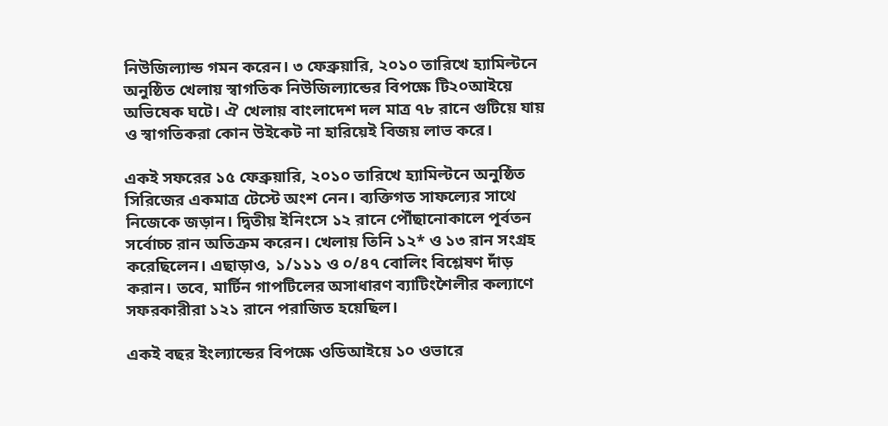নিউজিল্যান্ড গমন করেন। ৩ ফেব্রুয়ারি, ২০১০ তারিখে হ্যামিল্টনে অনুষ্ঠিত খেলায় স্বাগতিক নিউজিল্যান্ডের বিপক্ষে টি২০আইয়ে অভিষেক ঘটে। ঐ খেলায় বাংলাদেশ দল মাত্র ৭৮ রানে গুটিয়ে যায় ও স্বাগতিকরা কোন উইকেট না হারিয়েই বিজয় লাভ করে।

একই সফরের ১৫ ফেব্রুয়ারি, ২০১০ তারিখে হ্যামিল্টনে অনুষ্ঠিত সিরিজের একমাত্র টেস্টে অংশ নেন। ব্যক্তিগত সাফল্যের সাথে নিজেকে জড়ান। দ্বিতীয় ইনিংসে ১২ রানে পৌঁছানোকালে পূর্বতন সর্বোচ্চ রান অতিক্রম করেন। খেলায় তিনি ১২* ও ১৩ রান সংগ্রহ করেছিলেন। এছাড়াও, ১/১১১ ও ০/৪৭ বোলিং বিশ্লেষণ দাঁড় করান। তবে, মার্টিন গাপটিলের অসাধারণ ব্যাটিংশৈলীর কল্যাণে সফরকারীরা ১২১ রানে পরাজিত হয়েছিল।

একই বছর ইংল্যান্ডের বিপক্ষে ওডিআইয়ে ১০ ওভারে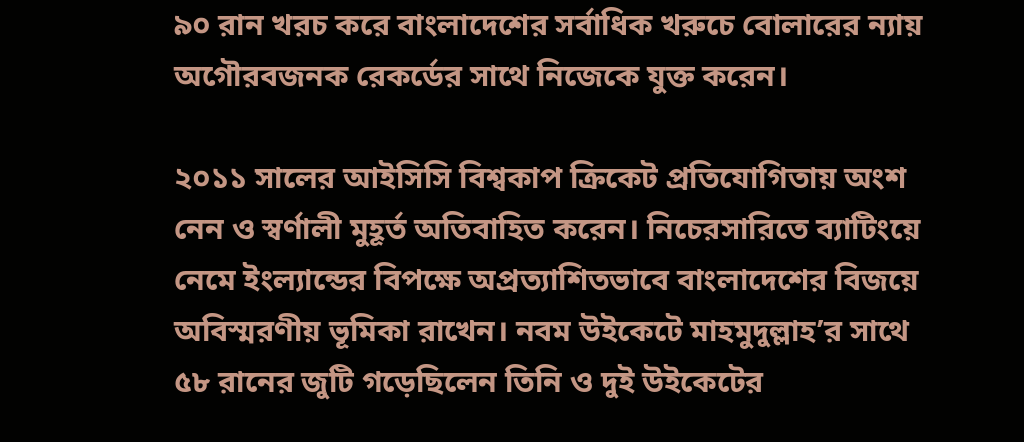৯০ রান খরচ করে বাংলাদেশের সর্বাধিক খরুচে বোলারের ন্যায় অগৌরবজনক রেকর্ডের সাথে নিজেকে যুক্ত করেন।

২০১১ সালের আইসিসি বিশ্বকাপ ক্রিকেট প্রতিযোগিতায় অংশ নেন ও স্বর্ণালী মুহূর্ত অতিবাহিত করেন। নিচেরসারিতে ব্যাটিংয়ে নেমে ইংল্যান্ডের বিপক্ষে অপ্রত্যাশিতভাবে বাংলাদেশের বিজয়ে অবিস্মরণীয় ভূমিকা রাখেন। নবম উইকেটে মাহমুদুল্লাহ’র সাথে ৫৮ রানের জুটি গড়েছিলেন তিনি ও দুই উইকেটের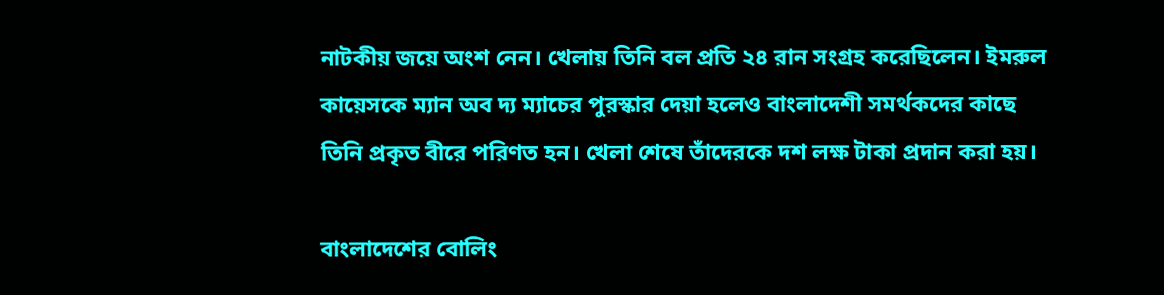নাটকীয় জয়ে অংশ নেন। খেলায় তিনি বল প্রতি ২৪ রান সংগ্রহ করেছিলেন। ইমরুল কায়েসকে ম্যান অব দ্য ম্যাচের পুরস্কার দেয়া হলেও বাংলাদেশী সমর্থকদের কাছে তিনি প্রকৃত বীরে পরিণত হন। খেলা শেষে তাঁদেরকে দশ লক্ষ টাকা প্রদান করা হয়।

বাংলাদেশের বোলিং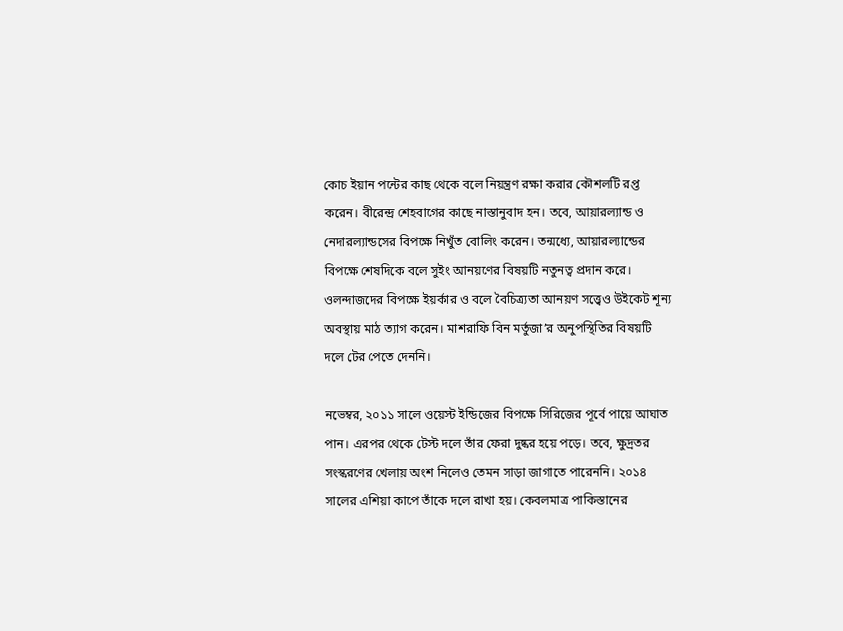কোচ ইয়ান পন্টের কাছ থেকে বলে নিয়ন্ত্রণ রক্ষা করার কৌশলটি রপ্ত করেন। বীরেন্দ্র শেহবাগের কাছে নাস্তানুবাদ হন। তবে, আয়ারল্যান্ড ও নেদারল্যান্ডসের বিপক্ষে নিখুঁত বোলিং করেন। তন্মধ্যে, আয়ারল্যান্ডের বিপক্ষে শেষদিকে বলে সুইং আনয়ণের বিষয়টি নতুনত্ব প্রদান করে। ওলন্দাজদের বিপক্ষে ইয়র্কার ও বলে বৈচিত্র্যতা আনয়ণ সত্ত্বেও উইকেট শূন্য অবস্থায় মাঠ ত্যাগ করেন। মাশরাফি বিন মর্তুজা’র অনুপস্থিতির বিষয়টি দলে টের পেতে দেননি।

নভেম্বর, ২০১১ সালে ওয়েস্ট ইন্ডিজের বিপক্ষে সিরিজের পূর্বে পায়ে আঘাত পান। এরপর থেকে টেস্ট দলে তাঁর ফেরা দুষ্কর হয়ে পড়ে। তবে, ক্ষুদ্রতর সংস্করণের খেলায় অংশ নিলেও তেমন সাড়া জাগাতে পারেননি। ২০১৪ সালের এশিয়া কাপে তাঁকে দলে রাখা হয়। কেবলমাত্র পাকিস্তানের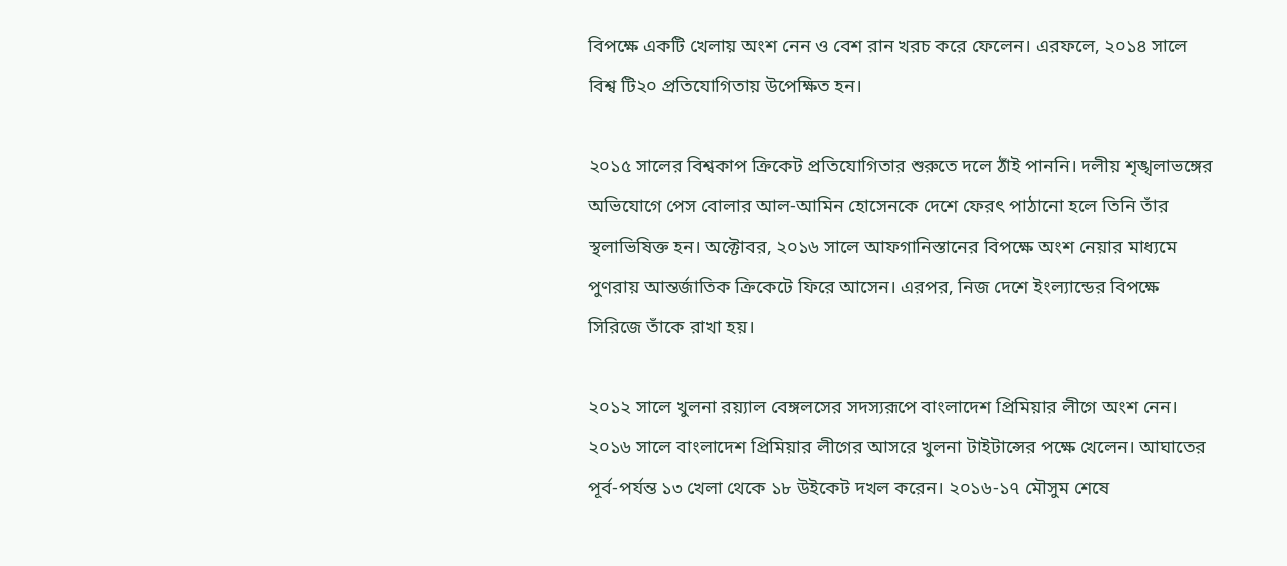বিপক্ষে একটি খেলায় অংশ নেন ও বেশ রান খরচ করে ফেলেন। এরফলে, ২০১৪ সালে বিশ্ব টি২০ প্রতিযোগিতায় উপেক্ষিত হন।

২০১৫ সালের বিশ্বকাপ ক্রিকেট প্রতিযোগিতার শুরুতে দলে ঠাঁই পাননি। দলীয় শৃঙ্খলাভঙ্গের অভিযোগে পেস বোলার আল-আমিন হোসেনকে দেশে ফেরৎ পাঠানো হলে তিনি তাঁর স্থলাভিষিক্ত হন। অক্টোবর, ২০১৬ সালে আফগানিস্তানের বিপক্ষে অংশ নেয়ার মাধ্যমে পুণরায় আন্তর্জাতিক ক্রিকেটে ফিরে আসেন। এরপর, নিজ দেশে ইংল্যান্ডের বিপক্ষে সিরিজে তাঁকে রাখা হয়।

২০১২ সালে খুলনা রয়্যাল বেঙ্গলসের সদস্যরূপে বাংলাদেশ প্রিমিয়ার লীগে অংশ নেন। ২০১৬ সালে বাংলাদেশ প্রিমিয়ার লীগের আসরে খুলনা টাইটান্সের পক্ষে খেলেন। আঘাতের পূর্ব-পর্যন্ত ১৩ খেলা থেকে ১৮ উইকেট দখল করেন। ২০১৬-১৭ মৌসুম শেষে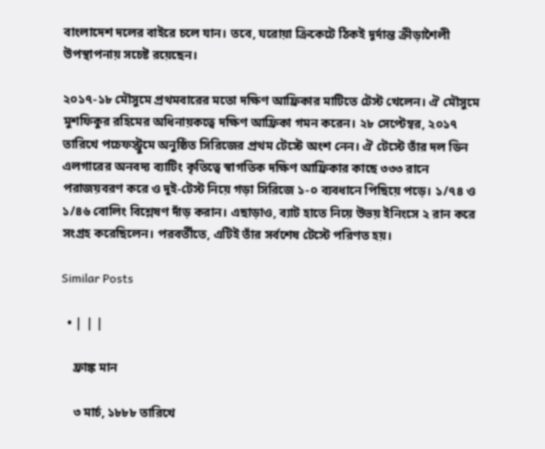বাংলাদেশ দলের বাইরে চলে যান। তবে, ঘরোয়া ক্রিকেটে ঠিকই দূর্দান্ত ক্রীড়াশৈলী উপস্থাপনায় সচেষ্ট রয়েছেন।

২০১৭-১৮ মৌসুমে প্রথমবারের মতো দক্ষিণ আফ্রিকার মাটিতে টেস্ট খেলেন। ঐ মৌসুমে মুশফিকুর রহিমের অধিনায়কত্বে দক্ষিণ আফ্রিকা গমন করেন। ২৮ সেপ্টেম্বর, ২০১৭ তারিখে পচেফস্ট্রুমে অনুষ্ঠিত সিরিজের প্রথম টেস্টে অংশ নেন। ঐ টেস্টে তাঁর দল ডিন এলগারের অনবদ্য ব্যাটিং কৃতিত্বে স্বাগতিক দক্ষিণ আফ্রিকার কাছে ৩৩৩ রানে পরাজয়বরণ করে ও দুই-টেস্ট নিয়ে গড়া সিরিজে ১-০ ব্যবধানে পিছিয়ে পড়ে। ১/৭৪ ও ১/৪৬ বোলিং বিশ্লেষণ দাঁড় করান। এছাড়াও, ব্যাট হাতে নিয়ে উভয় ইনিংসে ২ রান করে সংগ্রহ করেছিলেন। পরবর্তীতে, এটিই তাঁর সর্বশেষ টেস্টে পরিণত হয়।

Similar Posts

  • | | |

    ফ্রাঙ্ক মান

    ৩ মার্চ, ১৮৮৮ তারিখে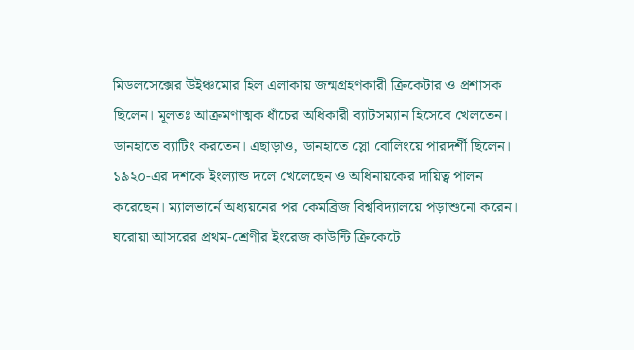মিডলসেক্সের উইঞ্চমোর হিল এলাকায় জন্মগ্রহণকারী ক্রিকেটার ও প্রশাসক ছিলেন। মূলতঃ আক্রমণাত্মক ধাঁচের অধিকারী ব্যাটসম্যান হিসেবে খেলতেন। ডানহাতে ব্যাটিং করতেন। এছাড়াও, ডানহাতে স্লো বোলিংয়ে পারদর্শী ছিলেন। ১৯২০-এর দশকে ইংল্যান্ড দলে খেলেছেন ও অধিনায়কের দায়িত্ব পালন করেছেন। ম্যালভার্নে অধ্যয়নের পর কেমব্রিজ বিশ্ববিদ্যালয়ে পড়াশুনো করেন। ঘরোয়া আসরের প্রথম-শ্রেণীর ইংরেজ কাউন্টি ক্রিকেটে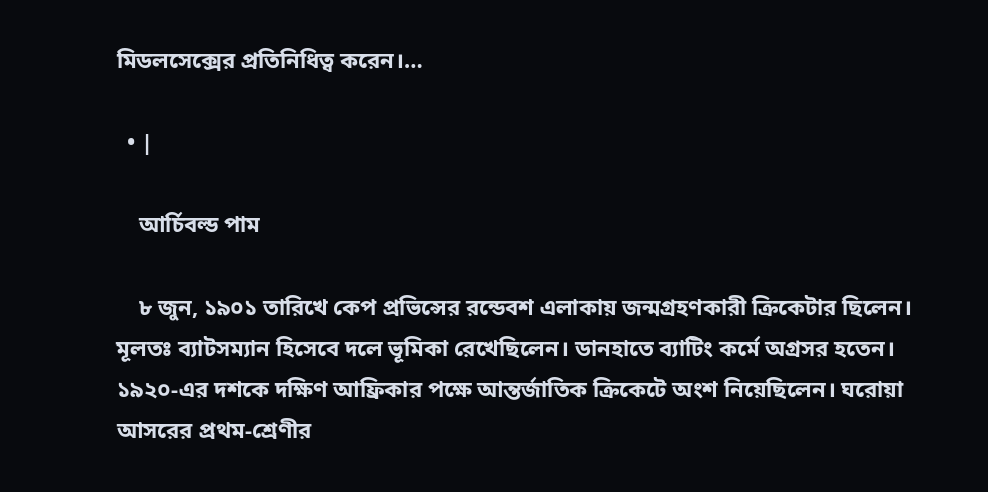মিডলসেক্সের প্রতিনিধিত্ব করেন।…

  • |

    আর্চিবল্ড পাম

    ৮ জুন, ১৯০১ তারিখে কেপ প্রভিন্সের রন্ডেবশ এলাকায় জন্মগ্রহণকারী ক্রিকেটার ছিলেন। মূলতঃ ব্যাটসম্যান হিসেবে দলে ভূমিকা রেখেছিলেন। ডানহাতে ব্যাটিং কর্মে অগ্রসর হতেন। ১৯২০-এর দশকে দক্ষিণ আফ্রিকার পক্ষে আন্তর্জাতিক ক্রিকেটে অংশ নিয়েছিলেন। ঘরোয়া আসরের প্রথম-শ্রেণীর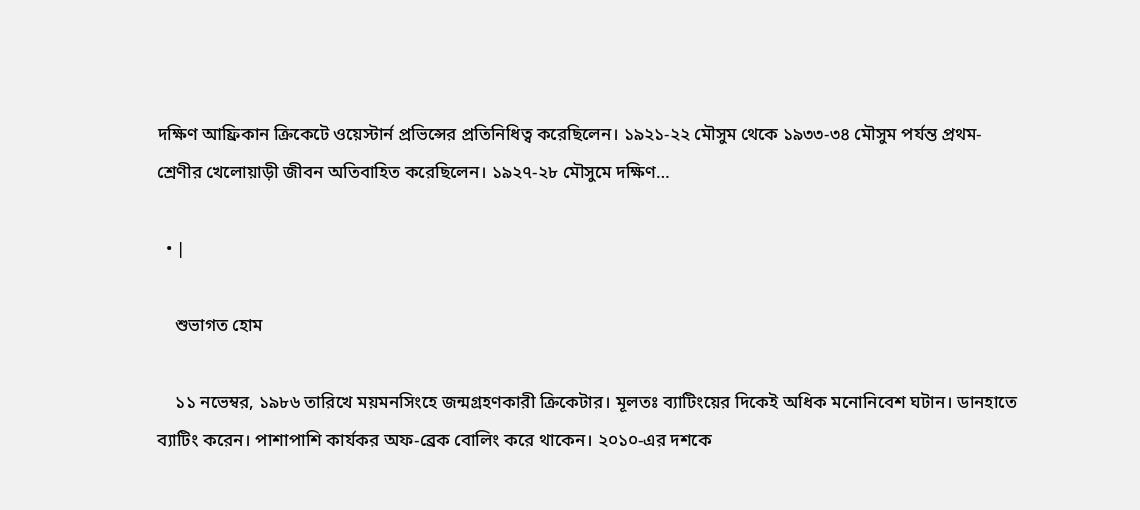দক্ষিণ আফ্রিকান ক্রিকেটে ওয়েস্টার্ন প্রভিন্সের প্রতিনিধিত্ব করেছিলেন। ১৯২১-২২ মৌসুম থেকে ১৯৩৩-৩৪ মৌসুম পর্যন্ত প্রথম-শ্রেণীর খেলোয়াড়ী জীবন অতিবাহিত করেছিলেন। ১৯২৭-২৮ মৌসুমে দক্ষিণ…

  • |

    শুভাগত হোম

    ১১ নভেম্বর, ১৯৮৬ তারিখে ময়মনসিংহে জন্মগ্রহণকারী ক্রিকেটার। মূলতঃ ব্যাটিংয়ের দিকেই অধিক মনোনিবেশ ঘটান। ডানহাতে ব্যাটিং করেন। পাশাপাশি কার্যকর অফ-ব্রেক বোলিং করে থাকেন। ২০১০-এর দশকে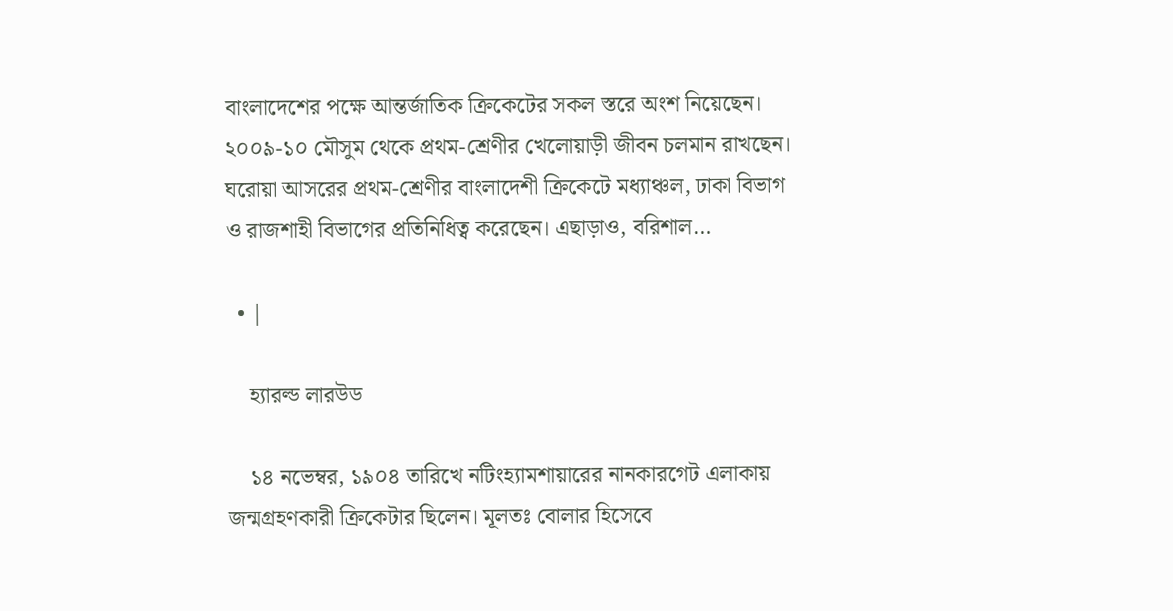বাংলাদেশের পক্ষে আন্তর্জাতিক ক্রিকেটের সকল স্তরে অংশ নিয়েছেন। ২০০৯-১০ মৌসুম থেকে প্রথম-শ্রেণীর খেলোয়াড়ী জীবন চলমান রাখছেন। ঘরোয়া আসরের প্রথম-শ্রেণীর বাংলাদেশী ক্রিকেটে মধ্যাঞ্চল, ঢাকা বিভাগ ও রাজশাহী বিভাগের প্রতিনিধিত্ব করেছেন। এছাড়াও, বরিশাল…

  • |

    হ্যারল্ড লারউড

    ১৪ নভেম্বর, ১৯০৪ তারিখে নটিংহ্যামশায়ারের নানকারগেট এলাকায় জন্মগ্রহণকারী ক্রিকেটার ছিলেন। মূলতঃ বোলার হিসেবে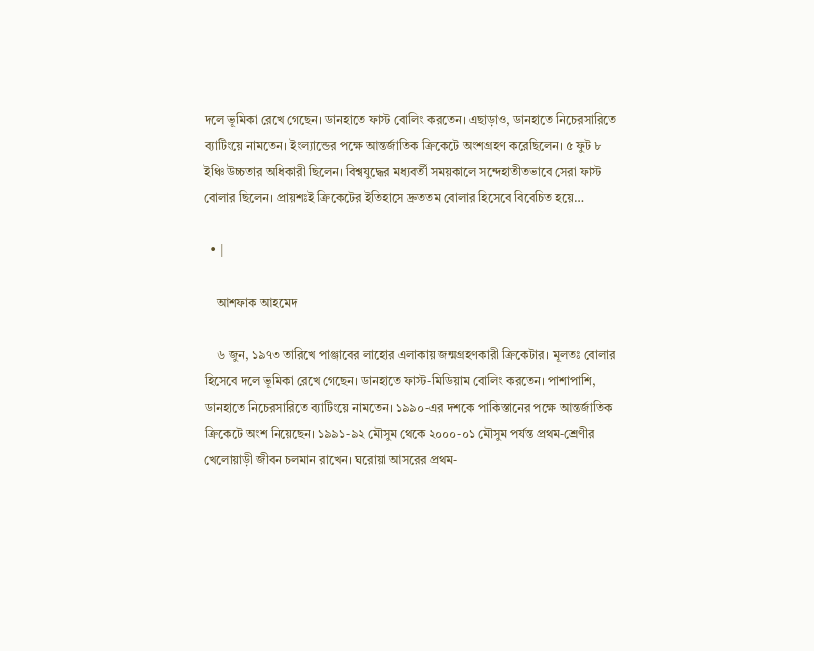দলে ভূমিকা রেখে গেছেন। ডানহাতে ফাস্ট বোলিং করতেন। এছাড়াও, ডানহাতে নিচেরসারিতে ব্যাটিংয়ে নামতেন। ইংল্যান্ডের পক্ষে আন্তর্জাতিক ক্রিকেটে অংশগ্রহণ করেছিলেন। ৫ ফুট ৮ ইঞ্চি উচ্চতার অধিকারী ছিলেন। বিশ্বযুদ্ধের মধ্যবর্তী সময়কালে সন্দেহাতীতভাবে সেরা ফাস্ট বোলার ছিলেন। প্রায়শঃই ক্রিকেটের ইতিহাসে দ্রুততম বোলার হিসেবে বিবেচিত হয়ে…

  • |

    আশফাক আহমেদ

    ৬ জুন, ১৯৭৩ তারিখে পাঞ্জাবের লাহোর এলাকায় জন্মগ্রহণকারী ক্রিকেটার। মূলতঃ বোলার হিসেবে দলে ভূমিকা রেখে গেছেন। ডানহাতে ফাস্ট-মিডিয়াম বোলিং করতেন। পাশাপাশি, ডানহাতে নিচেরসারিতে ব্যাটিংয়ে নামতেন। ১৯৯০-এর দশকে পাকিস্তানের পক্ষে আন্তর্জাতিক ক্রিকেটে অংশ নিয়েছেন। ১৯৯১-৯২ মৌসুম থেকে ২০০০-০১ মৌসুম পর্যন্ত প্রথম-শ্রেণীর খেলোয়াড়ী জীবন চলমান রাখেন। ঘরোয়া আসরের প্রথম-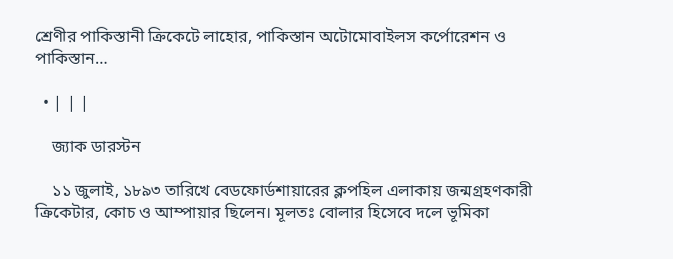শ্রেণীর পাকিস্তানী ক্রিকেটে লাহোর, পাকিস্তান অটোমোবাইলস কর্পোরেশন ও পাকিস্তান…

  • | | |

    জ্যাক ডারস্টন

    ১১ জুলাই, ১৮৯৩ তারিখে বেডফোর্ডশায়ারের ক্লপহিল এলাকায় জন্মগ্রহণকারী ক্রিকেটার, কোচ ও আম্পায়ার ছিলেন। মূলতঃ বোলার হিসেবে দলে ভূমিকা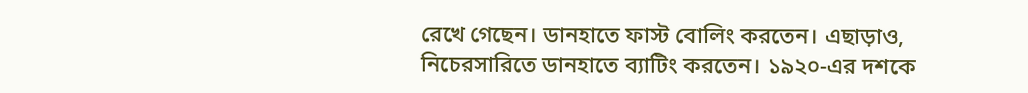রেখে গেছেন। ডানহাতে ফাস্ট বোলিং করতেন। এছাড়াও, নিচেরসারিতে ডানহাতে ব্যাটিং করতেন। ১৯২০-এর দশকে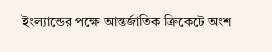ইংল্যান্ডের পক্ষে আন্তর্জাতিক ক্রিকেটে অংশ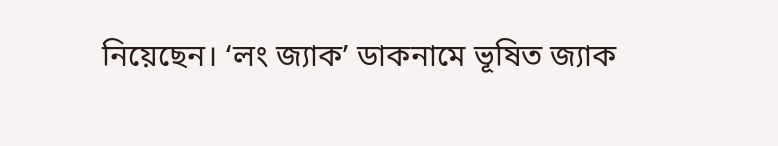নিয়েছেন। ‘লং জ্যাক’ ডাকনামে ভূষিত জ্যাক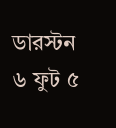ডারস্টন ৬ ফুট ৫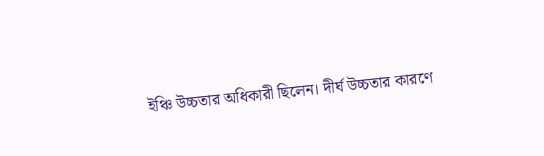ইঞ্চি উচ্চতার অধিকারী ছিলেন। দীর্ঘ উচ্চতার কারণে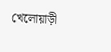খেলোয়াড়ী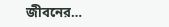জীবনের…